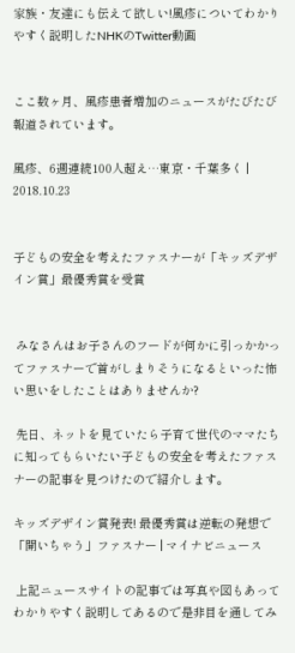家族・友達にも伝えて欲しい!風疹についてわかりやすく説明したNHKのTwitter動画


ここ数ヶ月、風疹患者増加のニュースがたびたび報道されています。

風疹、6週連続100人超え…東京・千葉多く | 2018.10.23


子どもの安全を考えたファスナーが「キッズデザイン賞」最優秀賞を受賞


 みなさんはお子さんのフードが何かに引っかかってファスナーで首がしまりそうになるといった怖い思いをしたことはありませんか?

 先日、ネットを見ていたら子育て世代のママたちに知ってもらいたい子どもの安全を考えたファスナーの記事を見つけたので紹介します。

キッズデザイン賞発表! 最優秀賞は逆転の発想で「開いちゃう」ファスナー | マイナビニュース

 上記ニュースサイトの記事では写真や図もあってわかりやすく説明してあるので是非目を通してみ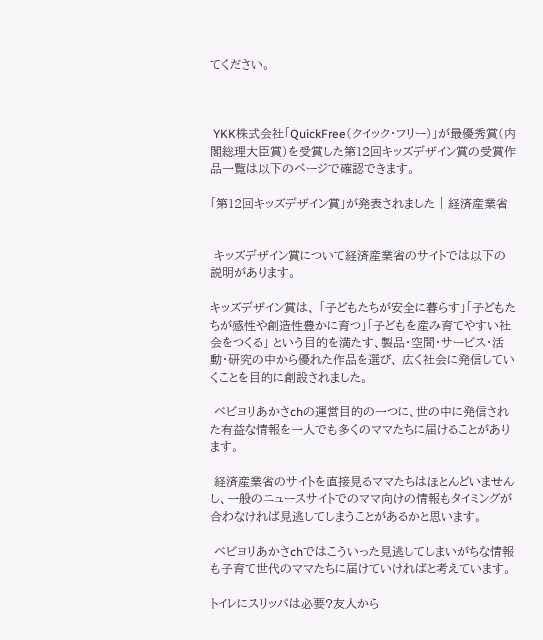てください。



 YKK株式会社「QuickFree(クイック・フリー)」が最優秀賞(内閣総理大臣賞)を受賞した第12回キッズデザイン賞の受賞作品一覧は以下のページで確認できます。

「第12回キッズデザイン賞」が発表されました | 経済産業省


 キッズデザイン賞について経済産業省のサイトでは以下の説明があります。

キッズデザイン賞は、 「子どもたちが安全に暮らす」「子どもたちが感性や創造性豊かに育つ」「子どもを産み育てやすい社会をつくる」 という目的を満たす、製品・空間・サービス・活動・研究の中から優れた作品を選び、 広く社会に発信していくことを目的に創設されました。

 ベビヨリあかさchの運営目的の一つに、世の中に発信された有益な情報を一人でも多くのママたちに届けることがあります。

 経済産業省のサイトを直接見るママたちはほとんどいませんし、一般のニュースサイトでのママ向けの情報もタイミングが合わなければ見逃してしまうことがあるかと思います。

 ベビヨリあかさchではこういった見逃してしまいがちな情報も子育て世代のママたちに届けていければと考えています。

トイレにスリッパは必要?友人から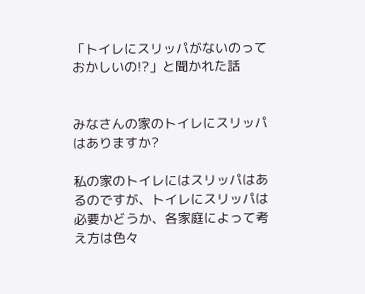「トイレにスリッパがないのっておかしいの!?」と聞かれた話


みなさんの家のトイレにスリッパはありますか?

私の家のトイレにはスリッパはあるのですが、トイレにスリッパは必要かどうか、各家庭によって考え方は色々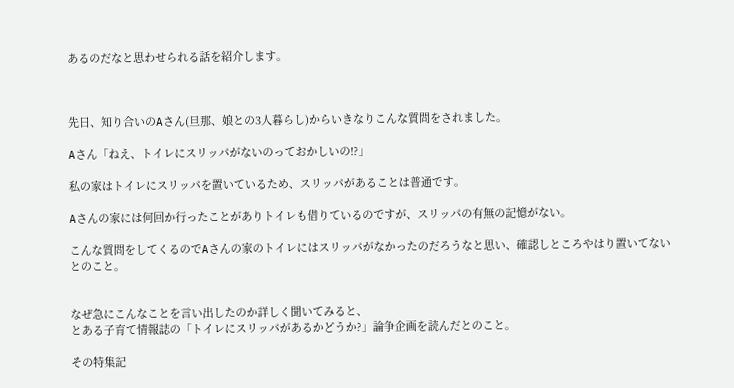あるのだなと思わせられる話を紹介します。



先日、知り合いのAさん(旦那、娘との3人暮らし)からいきなりこんな質問をされました。

Aさん「ねえ、トイレにスリッパがないのっておかしいの!?」

私の家はトイレにスリッパを置いているため、スリッパがあることは普通です。

Aさんの家には何回か行ったことがありトイレも借りているのですが、スリッパの有無の記憶がない。

こんな質問をしてくるのでAさんの家のトイレにはスリッパがなかったのだろうなと思い、確認しところやはり置いてないとのこと。


なぜ急にこんなことを言い出したのか詳しく聞いてみると、
とある子育て情報誌の「トイレにスリッパがあるかどうか?」論争企画を読んだとのこと。

その特集記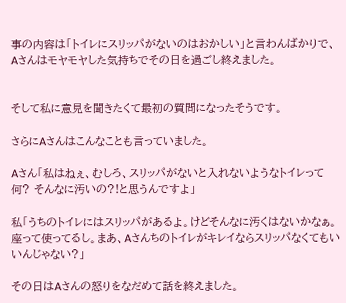事の内容は「トイレにスリッパがないのはおかしい」と言わんばかりで、Aさんはモヤモヤした気持ちでその日を過ごし終えました。


そして私に意見を聞きたくて最初の質問になったそうです。

さらにAさんはこんなことも言っていました。

Aさん「私はねぇ、むしろ、スリッパがないと入れないようなトイレって何? そんなに汚いの?!と思うんですよ」

私「うちのトイレにはスリッパがあるよ。けどそんなに汚くはないかなぁ。座って使ってるし。まあ、Aさんちのトイレがキレイならスリッパなくてもいいんじゃない?」

その日はAさんの怒りをなだめて話を終えました。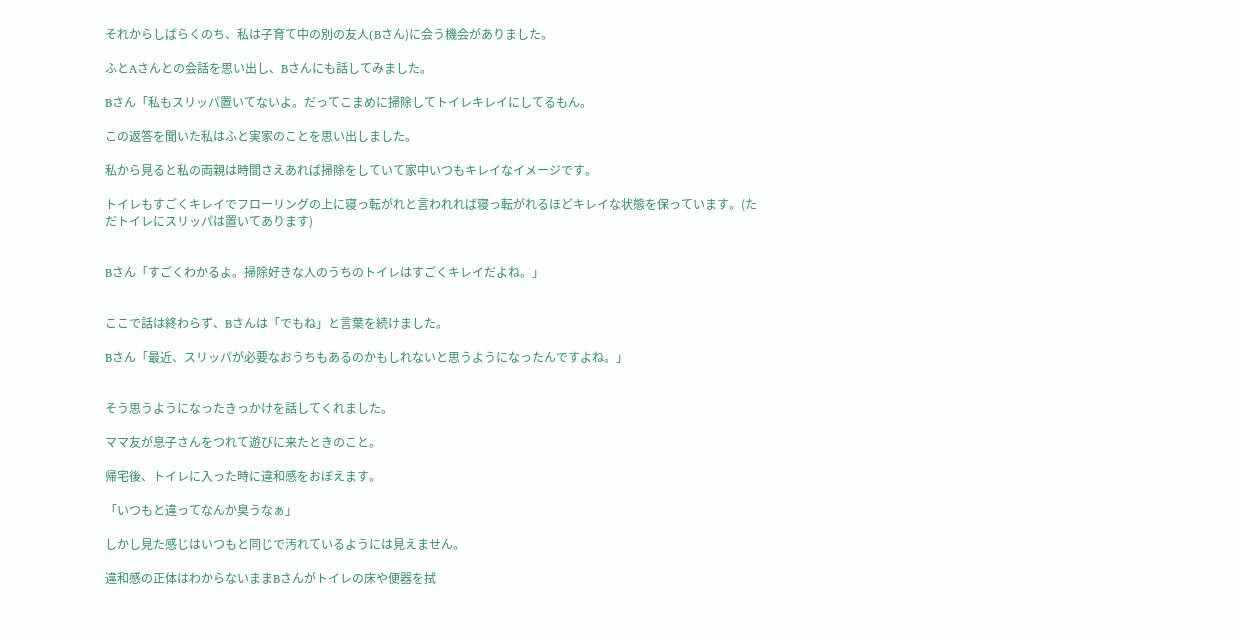それからしばらくのち、私は子育て中の別の友人(Bさん)に会う機会がありました。

ふとAさんとの会話を思い出し、Bさんにも話してみました。

Bさん「私もスリッパ置いてないよ。だってこまめに掃除してトイレキレイにしてるもん。

この返答を聞いた私はふと実家のことを思い出しました。

私から見ると私の両親は時間さえあれば掃除をしていて家中いつもキレイなイメージです。

トイレもすごくキレイでフローリングの上に寝っ転がれと言われれば寝っ転がれるほどキレイな状態を保っています。(ただトイレにスリッパは置いてあります)


Bさん「すごくわかるよ。掃除好きな人のうちのトイレはすごくキレイだよね。」


ここで話は終わらず、Bさんは「でもね」と言葉を続けました。

Bさん「最近、スリッパが必要なおうちもあるのかもしれないと思うようになったんですよね。」


そう思うようになったきっかけを話してくれました。

ママ友が息子さんをつれて遊びに来たときのこと。

帰宅後、トイレに入った時に違和感をおぼえます。

「いつもと違ってなんか臭うなぁ」

しかし見た感じはいつもと同じで汚れているようには見えません。

違和感の正体はわからないままBさんがトイレの床や便器を拭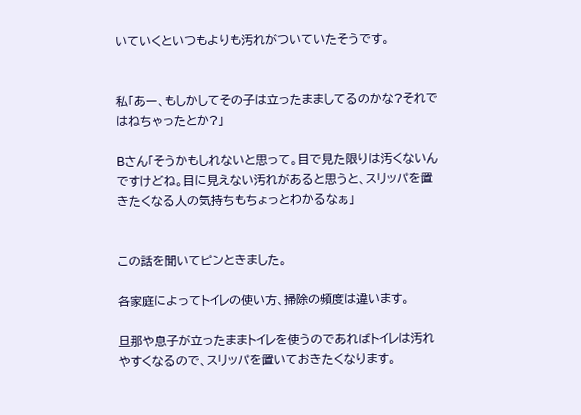いていくといつもよりも汚れがついていたそうです。


私「あー、もしかしてその子は立ったまましてるのかな?それではねちゃったとか?」

Bさん「そうかもしれないと思って。目で見た限りは汚くないんですけどね。目に見えない汚れがあると思うと、スリッパを置きたくなる人の気持ちもちょっとわかるなぁ」


この話を聞いてピンときました。

各家庭によってトイレの使い方、掃除の頻度は違います。

旦那や息子が立ったままトイレを使うのであればトイレは汚れやすくなるので、スリッパを置いておきたくなります。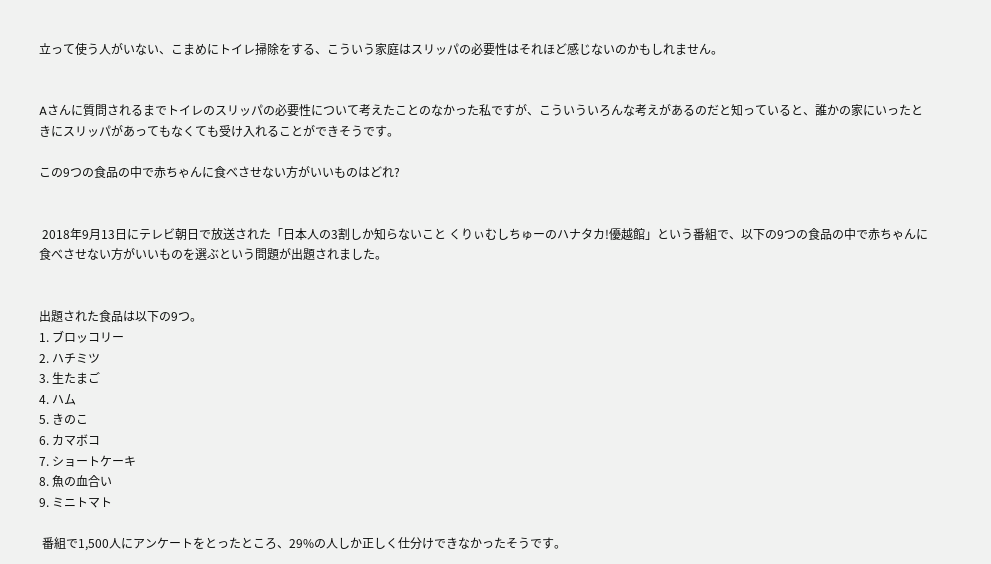立って使う人がいない、こまめにトイレ掃除をする、こういう家庭はスリッパの必要性はそれほど感じないのかもしれません。


Aさんに質問されるまでトイレのスリッパの必要性について考えたことのなかった私ですが、こういういろんな考えがあるのだと知っていると、誰かの家にいったときにスリッパがあってもなくても受け入れることができそうです。

この9つの食品の中で赤ちゃんに食べさせない方がいいものはどれ?


 2018年9月13日にテレビ朝日で放送された「日本人の3割しか知らないこと くりぃむしちゅーのハナタカ!優越館」という番組で、以下の9つの食品の中で赤ちゃんに食べさせない方がいいものを選ぶという問題が出題されました。


出題された食品は以下の9つ。
1. ブロッコリー
2. ハチミツ
3. 生たまご
4. ハム
5. きのこ
6. カマボコ
7. ショートケーキ
8. 魚の血合い
9. ミニトマト

 番組で1,500人にアンケートをとったところ、29%の人しか正しく仕分けできなかったそうです。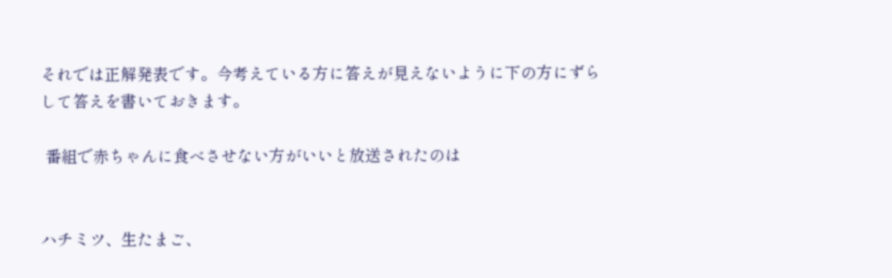それでは正解発表です。今考えている方に答えが見えないように下の方にずらして答えを書いておきます。

 番組で赤ちゃんに食べさせない方がいいと放送されたのは


ハチミツ、生たまご、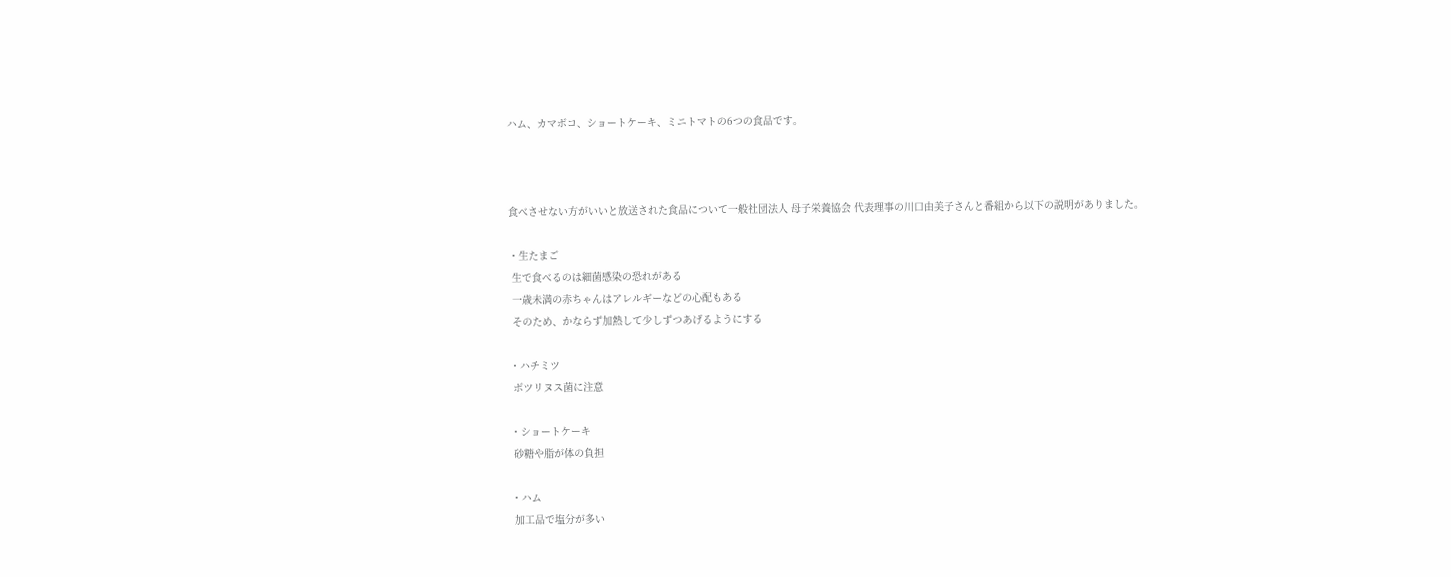ハム、カマボコ、ショートケーキ、ミニトマトの6つの食品です。



食べさせない方がいいと放送された食品について一般社団法人 母子栄養協会 代表理事の川口由美子さんと番組から以下の説明がありました。

・生たまご
 生で食べるのは細菌感染の恐れがある
 一歳未満の赤ちゃんはアレルギーなどの心配もある
 そのため、かならず加熱して少しずつあげるようにする

・ハチミツ
 ボツリヌス菌に注意

・ショートケーキ
 砂糖や脂が体の負担

・ハム
 加工品で塩分が多い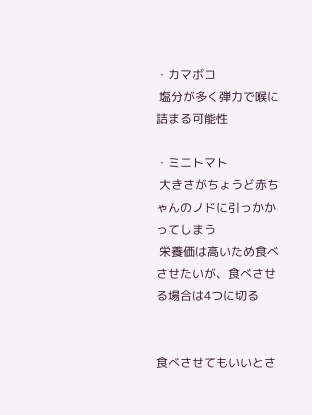・カマボコ
 塩分が多く弾力で喉に詰まる可能性

・ミニトマト
 大きさがちょうど赤ちゃんのノドに引っかかってしまう
 栄養価は高いため食べさせたいが、食べさせる場合は4つに切る


食べさせてもいいとさ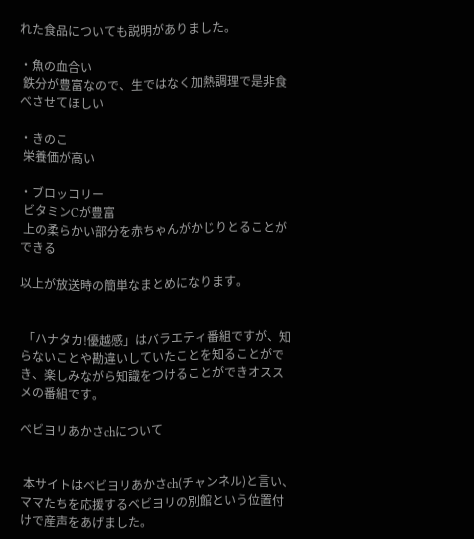れた食品についても説明がありました。

・魚の血合い
 鉄分が豊富なので、生ではなく加熱調理で是非食べさせてほしい

・きのこ
 栄養価が高い

・ブロッコリー
 ビタミンCが豊富
 上の柔らかい部分を赤ちゃんがかじりとることができる

以上が放送時の簡単なまとめになります。


 「ハナタカ!優越感」はバラエティ番組ですが、知らないことや勘違いしていたことを知ることができ、楽しみながら知識をつけることができオススメの番組です。

ベビヨリあかさchについて


 本サイトはベビヨリあかさch(チャンネル)と言い、ママたちを応援するベビヨリの別館という位置付けで産声をあげました。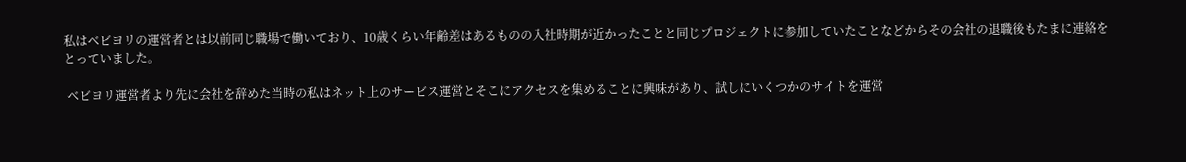私はベビヨリの運営者とは以前同じ職場で働いており、10歳くらい年齢差はあるものの入社時期が近かったことと同じプロジェクトに参加していたことなどからその会社の退職後もたまに連絡をとっていました。

 ベビヨリ運営者より先に会社を辞めた当時の私はネット上のサービス運営とそこにアクセスを集めることに興味があり、試しにいくつかのサイトを運営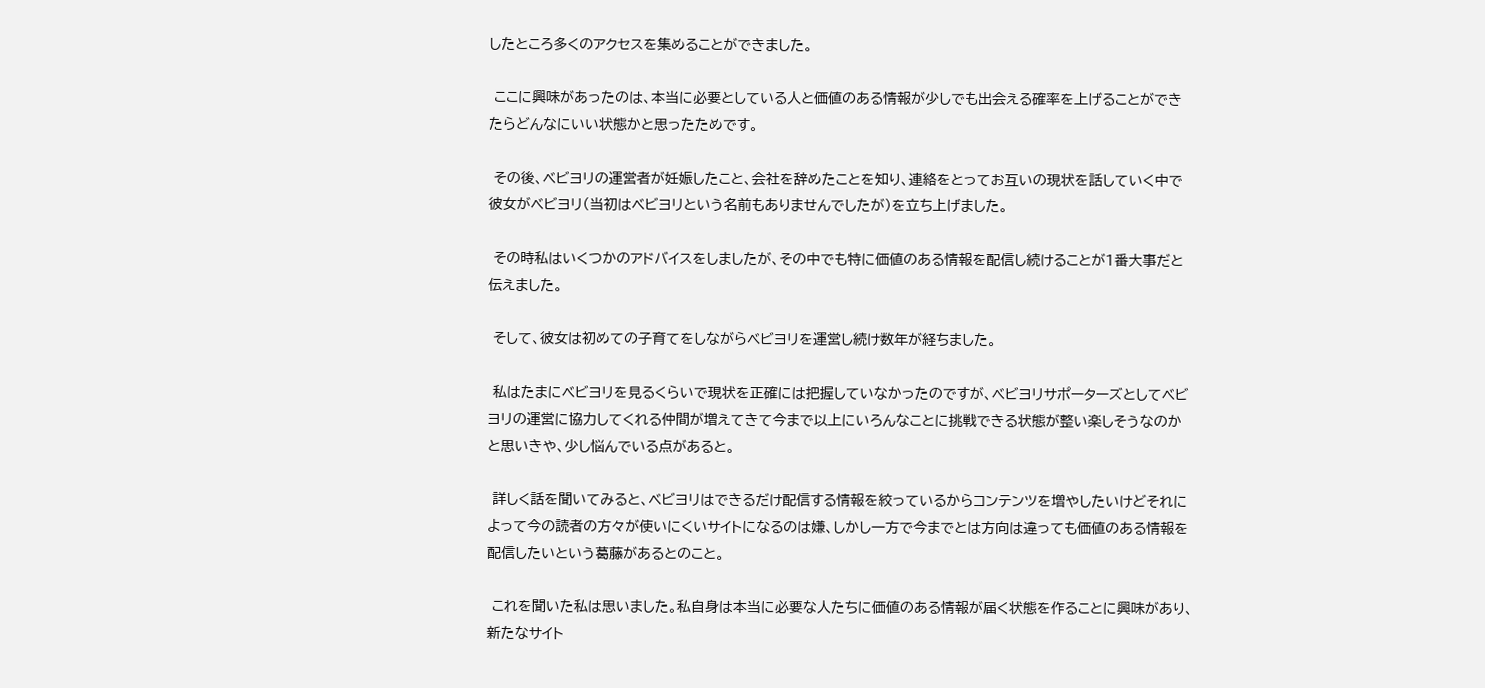したところ多くのアクセスを集めることができました。

 ここに興味があったのは、本当に必要としている人と価値のある情報が少しでも出会える確率を上げることができたらどんなにいい状態かと思ったためです。

 その後、ベビヨリの運営者が妊娠したこと、会社を辞めたことを知り、連絡をとってお互いの現状を話していく中で彼女がベビヨリ(当初はベビヨリという名前もありませんでしたが)を立ち上げました。

 その時私はいくつかのアドバイスをしましたが、その中でも特に価値のある情報を配信し続けることが1番大事だと伝えました。

 そして、彼女は初めての子育てをしながらベビヨリを運営し続け数年が経ちました。

 私はたまにベビヨリを見るくらいで現状を正確には把握していなかったのですが、ベビヨリサポーターズとしてベビヨリの運営に協力してくれる仲間が増えてきて今まで以上にいろんなことに挑戦できる状態が整い楽しそうなのかと思いきや、少し悩んでいる点があると。

 詳しく話を聞いてみると、ベビヨリはできるだけ配信する情報を絞っているからコンテンツを増やしたいけどそれによって今の読者の方々が使いにくいサイトになるのは嫌、しかし一方で今までとは方向は違っても価値のある情報を配信したいという葛藤があるとのこと。

 これを聞いた私は思いました。私自身は本当に必要な人たちに価値のある情報が届く状態を作ることに興味があり、新たなサイト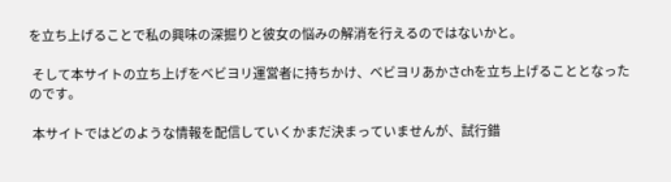を立ち上げることで私の興味の深掘りと彼女の悩みの解消を行えるのではないかと。

 そして本サイトの立ち上げをベビヨリ運営者に持ちかけ、ベビヨリあかさchを立ち上げることとなったのです。

 本サイトではどのような情報を配信していくかまだ決まっていませんが、試行錯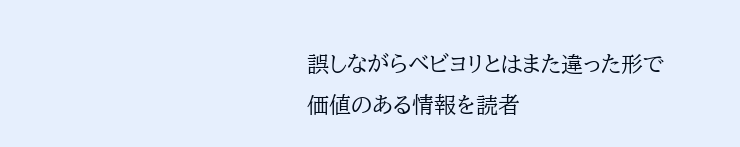誤しながらベビヨリとはまた違った形で価値のある情報を読者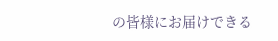の皆様にお届けできる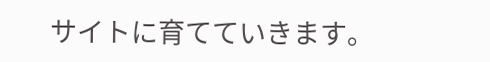サイトに育てていきます。